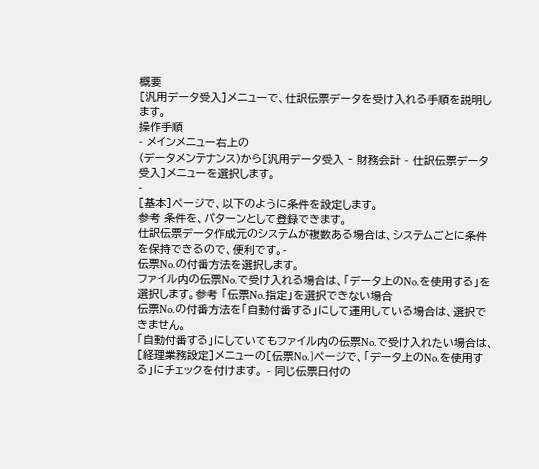概要
[汎用データ受入]メニューで、仕訳伝票データを受け入れる手順を説明します。
操作手順
- メインメニュー右上の
(データメンテナンス)から[汎用データ受入 ‐ 財務会計 - 仕訳伝票データ受入]メニューを選択します。
-
[基本]ページで、以下のように条件を設定します。
参考 条件を、パターンとして登録できます。
仕訳伝票データ作成元のシステムが複数ある場合は、システムごとに条件を保持できるので、便利です。-
伝票No.の付番方法を選択します。
ファイル内の伝票No.で受け入れる場合は、「データ上のNo.を使用する」を選択します。参考 「伝票No.指定」を選択できない場合
伝票No.の付番方法を「自動付番する」にして運用している場合は、選択できません。
「自動付番する」にしていてもファイル内の伝票No.で受け入れたい場合は、[経理業務設定]メニューの[伝票No.]ページで、「データ上のNo.を使用する」にチェックを付けます。 - 同じ伝票日付の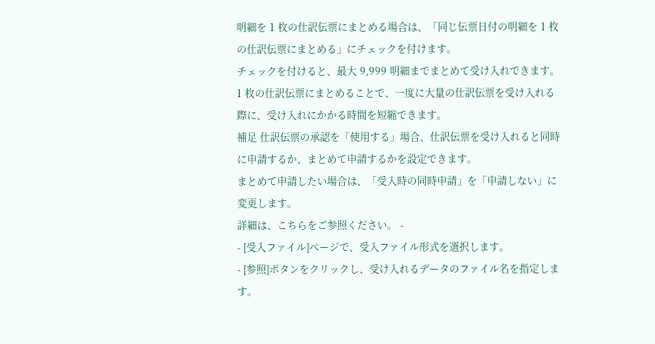明細を 1 枚の仕訳伝票にまとめる場合は、「同じ伝票日付の明細を 1 枚の仕訳伝票にまとめる」にチェックを付けます。
チェックを付けると、最大 9,999 明細までまとめて受け入れできます。1 枚の仕訳伝票にまとめることで、一度に大量の仕訳伝票を受け入れる際に、受け入れにかかる時間を短縮できます。
補足 仕訳伝票の承認を「使用する」場合、仕訳伝票を受け入れると同時に申請するか、まとめて申請するかを設定できます。
まとめて申請したい場合は、「受入時の同時申請」を「申請しない」に変更します。
詳細は、こちらをご参照ください。 -
- [受入ファイル]ページで、受入ファイル形式を選択します。
- [参照]ボタンをクリックし、受け入れるデータのファイル名を指定します。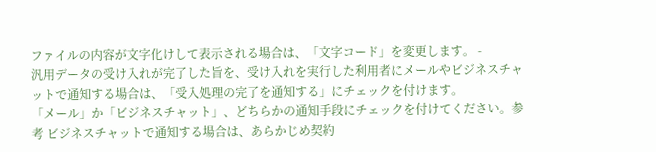ファイルの内容が文字化けして表示される場合は、「文字コード」を変更します。 -
汎用データの受け入れが完了した旨を、受け入れを実行した利用者にメールやビジネスチャットで通知する場合は、「受入処理の完了を通知する」にチェックを付けます。
「メール」か「ビジネスチャット」、どちらかの通知手段にチェックを付けてください。参考 ビジネスチャットで通知する場合は、あらかじめ契約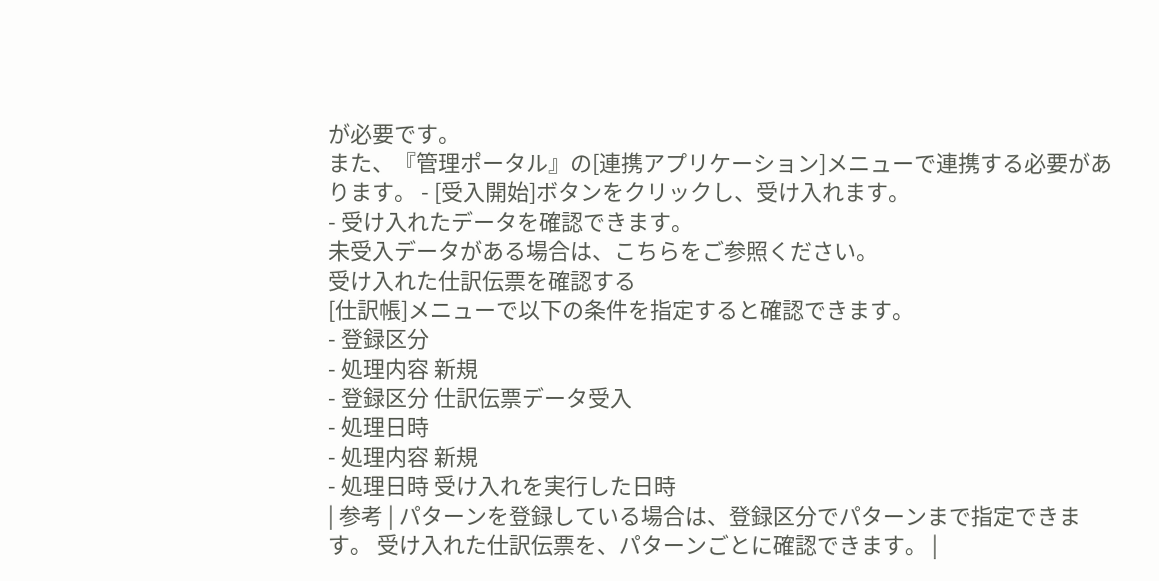が必要です。
また、『管理ポータル』の[連携アプリケーション]メニューで連携する必要があります。 - [受入開始]ボタンをクリックし、受け入れます。
- 受け入れたデータを確認できます。
未受入データがある場合は、こちらをご参照ください。
受け入れた仕訳伝票を確認する
[仕訳帳]メニューで以下の条件を指定すると確認できます。
- 登録区分
- 処理内容 新規
- 登録区分 仕訳伝票データ受入
- 処理日時
- 処理内容 新規
- 処理日時 受け入れを実行した日時
| 参考 | パターンを登録している場合は、登録区分でパターンまで指定できます。 受け入れた仕訳伝票を、パターンごとに確認できます。 |